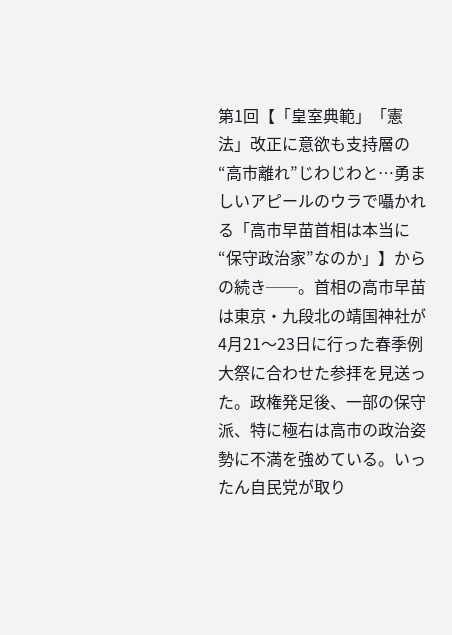第1回【「皇室典範」「憲法」改正に意欲も支持層の“高市離れ”じわじわと…勇ましいアピールのウラで囁かれる「高市早苗首相は本当に“保守政治家”なのか」】からの続き──。首相の高市早苗は東京・九段北の靖国神社が4月21〜23日に行った春季例大祭に合わせた参拝を見送った。政権発足後、一部の保守派、特に極右は高市の政治姿勢に不満を強めている。いったん自民党が取り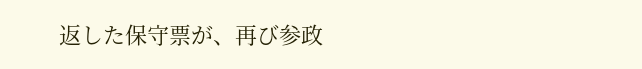返した保守票が、再び参政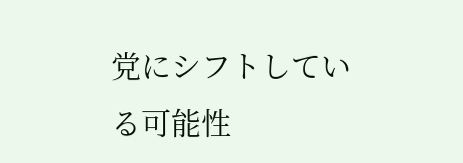党にシフトしている可能性